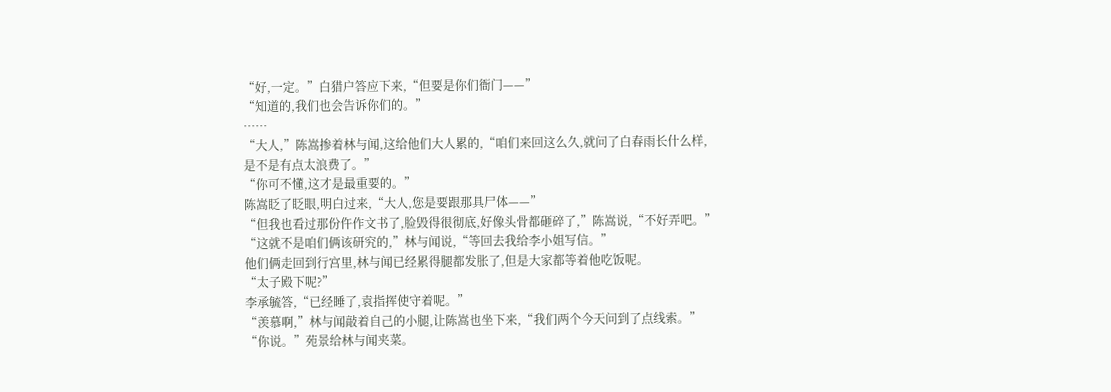“好,一定。”白猎户答应下来,“但要是你们衙门——”
“知道的,我们也会告诉你们的。”
……
“大人,”陈嵩掺着林与闻,这给他们大人累的,“咱们来回这么久,就问了白春雨长什么样,是不是有点太浪费了。”
“你可不懂,这才是最重要的。”
陈嵩眨了眨眼,明白过来,“大人,您是要跟那具尸体——”
“但我也看过那份仵作文书了,脸毁得很彻底,好像头骨都砸碎了,”陈嵩说,“不好弄吧。”
“这就不是咱们俩该研究的,”林与闻说,“等回去我给李小姐写信。”
他们俩走回到行宫里,林与闻已经累得腿都发胀了,但是大家都等着他吃饭呢。
“太子殿下呢?”
李承毓答,“已经睡了,袁指挥使守着呢。”
“羡慕啊,”林与闻敲着自己的小腿,让陈嵩也坐下来,“我们两个今天问到了点线索。”
“你说。”苑景给林与闻夹菜。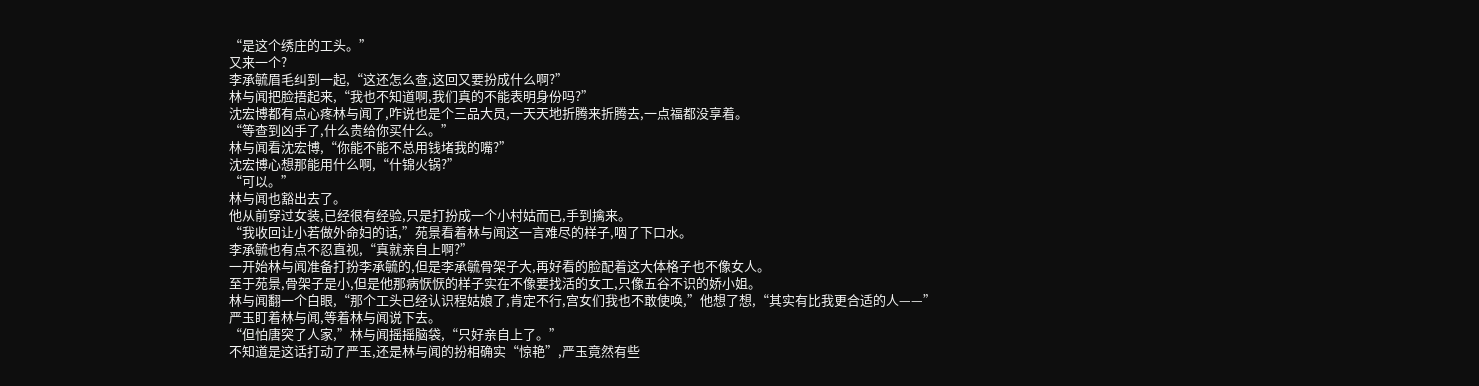“是这个绣庄的工头。”
又来一个?
李承毓眉毛纠到一起,“这还怎么查,这回又要扮成什么啊?”
林与闻把脸捂起来,“我也不知道啊,我们真的不能表明身份吗?”
沈宏博都有点心疼林与闻了,咋说也是个三品大员,一天天地折腾来折腾去,一点福都没享着。
“等查到凶手了,什么贵给你买什么。”
林与闻看沈宏博,“你能不能不总用钱堵我的嘴?”
沈宏博心想那能用什么啊,“什锦火锅?”
“可以。”
林与闻也豁出去了。
他从前穿过女装,已经很有经验,只是打扮成一个小村姑而已,手到擒来。
“我收回让小若做外命妇的话,”苑景看着林与闻这一言难尽的样子,咽了下口水。
李承毓也有点不忍直视,“真就亲自上啊?”
一开始林与闻准备打扮李承毓的,但是李承毓骨架子大,再好看的脸配着这大体格子也不像女人。
至于苑景,骨架子是小,但是他那病恹恹的样子实在不像要找活的女工,只像五谷不识的娇小姐。
林与闻翻一个白眼,“那个工头已经认识程姑娘了,肯定不行,宫女们我也不敢使唤,”他想了想,“其实有比我更合适的人——”
严玉盯着林与闻,等着林与闻说下去。
“但怕唐突了人家,”林与闻摇摇脑袋,“只好亲自上了。”
不知道是这话打动了严玉,还是林与闻的扮相确实“惊艳”,严玉竟然有些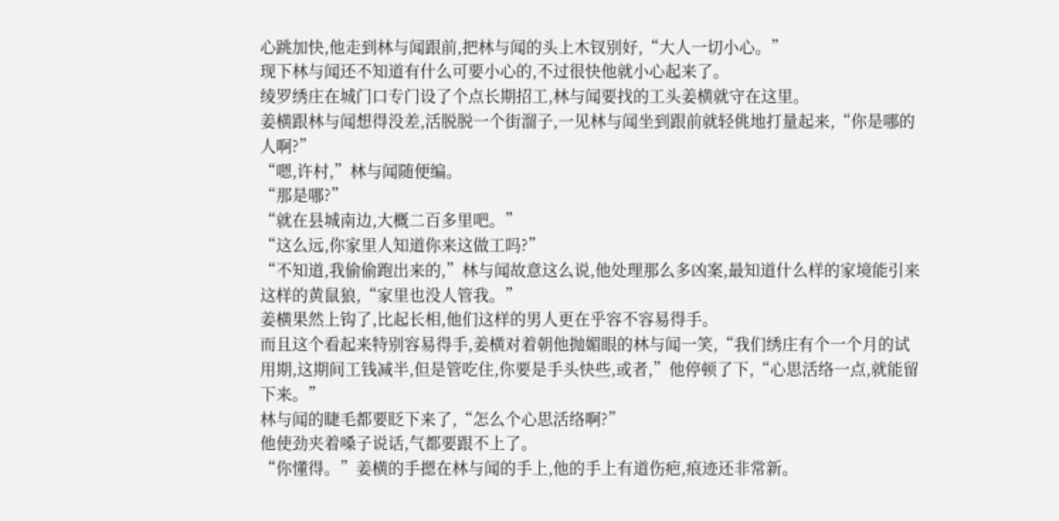心跳加快,他走到林与闻跟前,把林与闻的头上木钗别好,“大人一切小心。”
现下林与闻还不知道有什么可要小心的,不过很快他就小心起来了。
绫罗绣庄在城门口专门设了个点长期招工,林与闻要找的工头姜横就守在这里。
姜横跟林与闻想得没差,活脱脱一个街溜子,一见林与闻坐到跟前就轻佻地打量起来,“你是哪的人啊?”
“嗯,许村,”林与闻随便编。
“那是哪?”
“就在县城南边,大概二百多里吧。”
“这么远,你家里人知道你来这做工吗?”
“不知道,我偷偷跑出来的,”林与闻故意这么说,他处理那么多凶案,最知道什么样的家境能引来这样的黄鼠狼,“家里也没人管我。”
姜横果然上钩了,比起长相,他们这样的男人更在乎容不容易得手。
而且这个看起来特别容易得手,姜横对着朝他抛媚眼的林与闻一笑,“我们绣庄有个一个月的试用期,这期间工钱减半,但是管吃住,你要是手头快些,或者,”他停顿了下,“心思活络一点,就能留下来。”
林与闻的睫毛都要眨下来了,“怎么个心思活络啊?”
他使劲夹着嗓子说话,气都要跟不上了。
“你懂得。”姜横的手摁在林与闻的手上,他的手上有道伤疤,痕迹还非常新。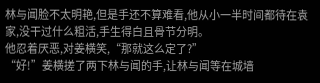林与闻脸不太明艳,但是手还不算难看,他从小一半时间都待在袁家,没干过什么粗活,手生得白且骨节分明。
他忍着厌恶,对姜横笑,“那就这么定了?”
“好!”姜横搓了两下林与闻的手,让林与闻等在城墙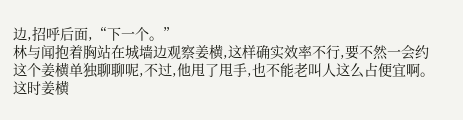边,招呼后面,“下一个。”
林与闻抱着胸站在城墙边观察姜横,这样确实效率不行,要不然一会约这个姜横单独聊聊呢,不过,他甩了甩手,也不能老叫人这么占便宜啊。
这时姜横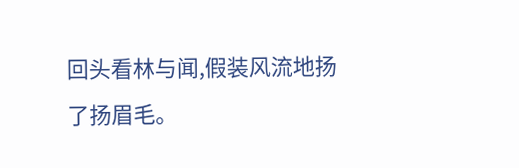回头看林与闻,假装风流地扬了扬眉毛。